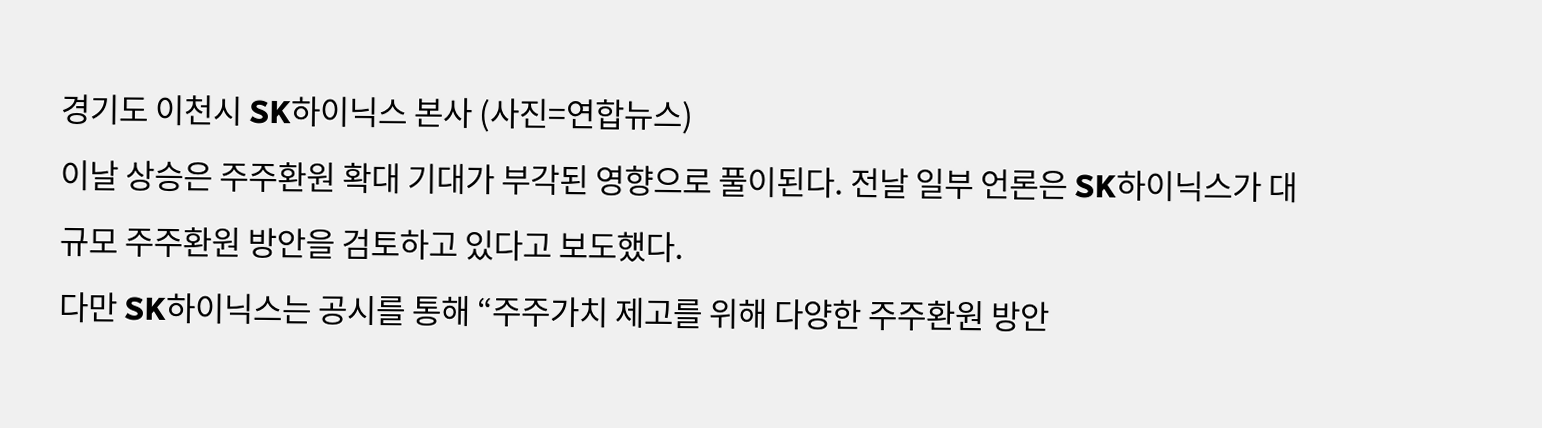경기도 이천시 SK하이닉스 본사 (사진=연합뉴스)
이날 상승은 주주환원 확대 기대가 부각된 영향으로 풀이된다. 전날 일부 언론은 SK하이닉스가 대규모 주주환원 방안을 검토하고 있다고 보도했다.
다만 SK하이닉스는 공시를 통해 “주주가치 제고를 위해 다양한 주주환원 방안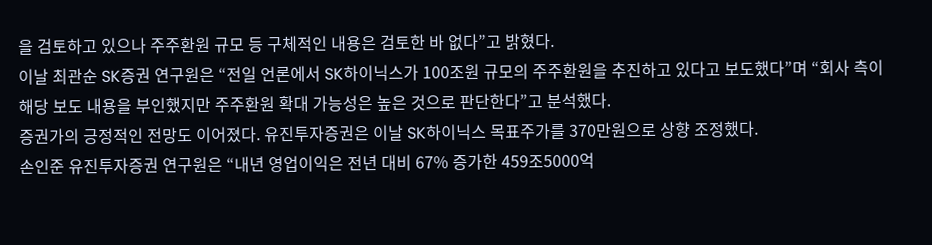을 검토하고 있으나 주주환원 규모 등 구체적인 내용은 검토한 바 없다”고 밝혔다.
이날 최관순 SK증권 연구원은 “전일 언론에서 SK하이닉스가 100조원 규모의 주주환원을 추진하고 있다고 보도했다”며 “회사 측이 해당 보도 내용을 부인했지만 주주환원 확대 가능성은 높은 것으로 판단한다”고 분석했다.
증권가의 긍정적인 전망도 이어졌다. 유진투자증권은 이날 SK하이닉스 목표주가를 370만원으로 상향 조정했다.
손인준 유진투자증권 연구원은 “내년 영업이익은 전년 대비 67% 증가한 459조5000억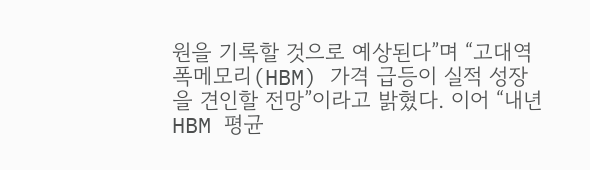원을 기록할 것으로 예상된다”며 “고대역폭메모리(HBM) 가격 급등이 실적 성장을 견인할 전망”이라고 밝혔다. 이어 “내년 HBM 평균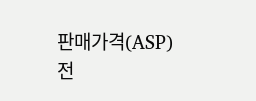판매가격(ASP) 전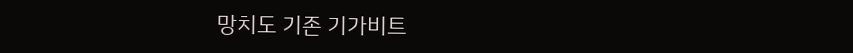망치도 기존 기가비트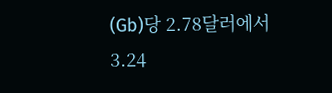(Gb)당 2.78달러에서 3.24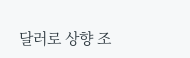달러로 상향 조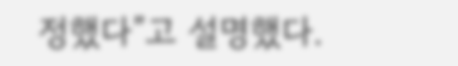정했다”고 설명했다.